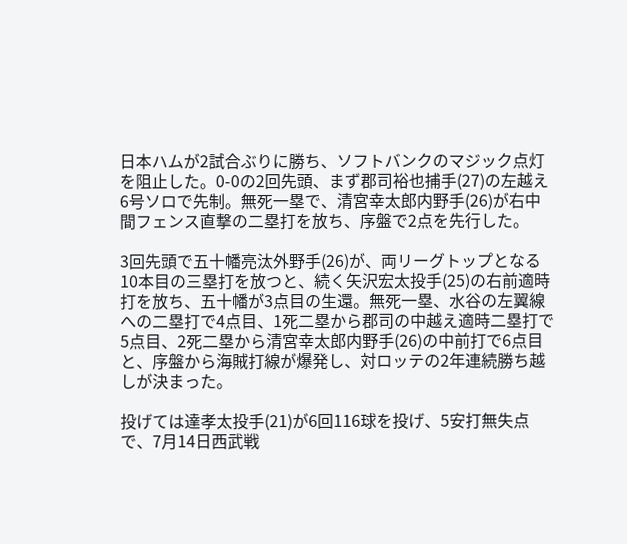日本ハムが2試合ぶりに勝ち、ソフトバンクのマジック点灯を阻止した。0-0の2回先頭、まず郡司裕也捕手(27)の左越え6号ソロで先制。無死一塁で、清宮幸太郎内野手(26)が右中間フェンス直撃の二塁打を放ち、序盤で2点を先行した。

3回先頭で五十幡亮汰外野手(26)が、両リーグトップとなる10本目の三塁打を放つと、続く矢沢宏太投手(25)の右前適時打を放ち、五十幡が3点目の生還。無死一塁、水谷の左翼線への二塁打で4点目、1死二塁から郡司の中越え適時二塁打で5点目、2死二塁から清宮幸太郎内野手(26)の中前打で6点目と、序盤から海賊打線が爆発し、対ロッテの2年連続勝ち越しが決まった。

投げては達孝太投手(21)が6回116球を投げ、5安打無失点で、7月14日西武戦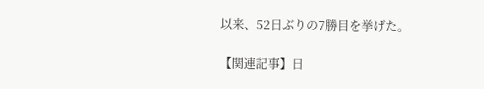以来、52日ぶりの7勝目を挙げた。

【関連記事】日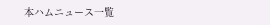本ハムニュース一覧